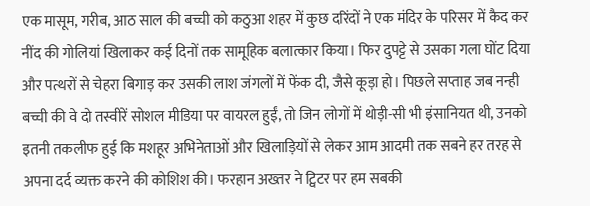एक मासूम, गरीब, आठ साल की बच्ची को कठुआ शहर में कुछ दरिंदों ने एक मंदिर के परिसर में कैद कर नींद की गोलियां खिलाकर कई दिनों तक सामूहिक बलात्कार किया। फिर दुपट्टे से उसका गला घोंट दिया और पत्थरों से चेहरा बिगाड़ कर उसकी लाश जंगलों में फेंक दी, जैसे कूड़ा हो। पिछले सप्ताह जब नन्ही बच्ची की वे दो तस्वीरें सोशल मीडिया पर वायरल हुईं, तो जिन लोगों में थोड़ी-सी भी इंसानियत थी, उनको इतनी तकलीफ हुई कि मशहूर अभिनेताओं और खिलाड़ियों से लेकर आम आदमी तक सबने हर तरह से अपना दर्द व्यक्त करने की कोशिश की। फरहान अख्तर ने ट्विटर पर हम सबकी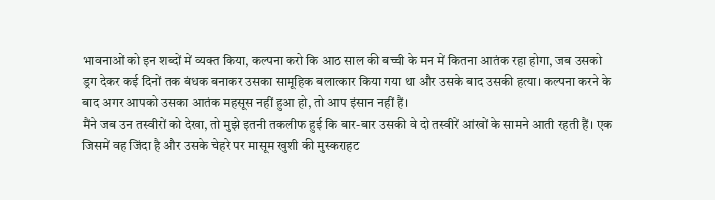भावनाओं को इन शब्दों में व्यक्त किया, कल्पना करो कि आठ साल की बच्ची के मन में कितना आतंक रहा होगा, जब उसको ड्रग देकर कई दिनों तक बंधक बनाकर उसका सामूहिक बलात्कार किया गया था और उसके बाद उसकी हत्या। कल्पना करने के बाद अगर आपको उसका आतंक महसूस नहीं हुआ हो, तो आप इंसान नहीं हैं।
मैंने जब उन तस्वीरों को देखा, तो मुझे इतनी तकलीफ हुई कि बार-बार उसकी वे दो तस्वीरें आंखों के सामने आती रहती हैं। एक जिसमें वह जिंदा है और उसके चेहरे पर मासूम खुशी की मुस्कराहट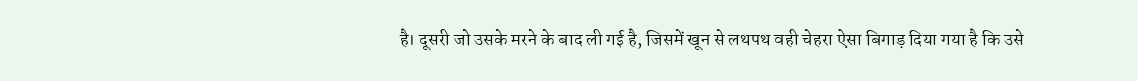है। दूसरी जो उसके मरने के बाद ली गई है, जिसमें खून से लथपथ वही चेहरा ऐसा बिगाड़ दिया गया है कि उसे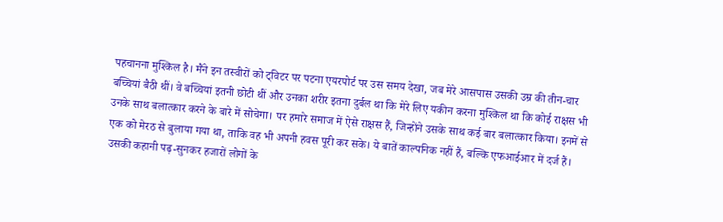पहचानना मुश्किल है। मैंने इन तस्वीरों को ट्विटर पर पटना एयरपोर्ट पर उस समय देखा, जब मेरे आसपास उसकी उम्र की तीन-चार बच्चियां बैठी थीं। वे बच्चियां इतनी छोटी थीं और उनका शरीर इतना दुर्बल था कि मेरे लिए यकीन करना मुश्किल था कि कोई राक्षस भी उनके साथ बलात्कार करने के बारे में सोचेगा। पर हमारे समाज में ऐसे राक्षस हैं, जिन्होंने उसके साथ कई बार बलात्कार किया। इनमें से एक को मेरठ से बुलाया गया था, ताकि वह भी अपनी हवस पूरी कर सके। ये बातें काल्पनिक नहीं हैं, बल्कि एफआईआर में दर्ज हैं। उसकी कहानी पढ़-सुनकर हजारों लोगों के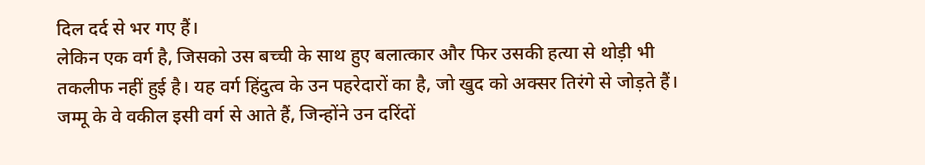दिल दर्द से भर गए हैं।
लेकिन एक वर्ग है, जिसको उस बच्ची के साथ हुए बलात्कार और फिर उसकी हत्या से थोड़ी भी तकलीफ नहीं हुई है। यह वर्ग हिंदुत्व के उन पहरेदारों का है, जो खुद को अक्सर तिरंगे से जोड़ते हैं। जम्मू के वे वकील इसी वर्ग से आते हैं, जिन्होंने उन दरिंदों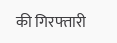की गिरफ्तारी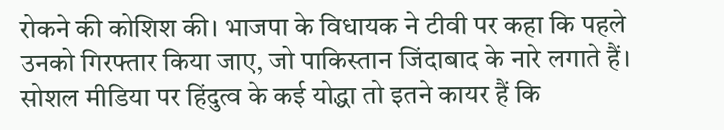रोकने की कोशिश की। भाजपा के विधायक ने टीवी पर कहा कि पहले उनको गिरफ्तार किया जाए, जो पाकिस्तान जिंदाबाद के नारे लगाते हैं। सोशल मीडिया पर हिंदुत्व के कई योद्धा तो इतने कायर हैं कि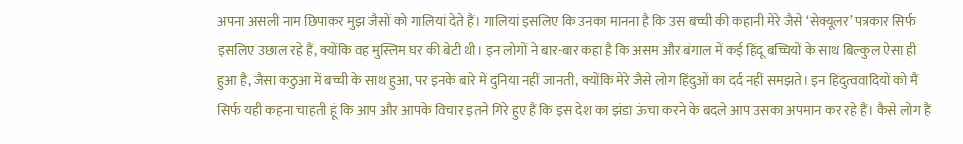अपना असली नाम छिपाकर मुझ जैसों को गालियां देते हैं। गालियां इसलिए कि उनका मानना है कि उस बच्ची की कहानी मेरे जैसे ‘सेक्यूलर’ पत्रकार सिर्फ इसलिए उछाल रहे हैं, क्योंकि वह मुस्लिम घर की बेटी थी। इन लोगों ने बार-बार कहा है कि असम और बंगाल में कई हिंदू बच्चियों के साथ बिल्कुल ऐसा ही हुआ है, जैसा कठुआ में बच्ची के साथ हुआ, पर इनके बारे में दुनिया नहीं जानती, क्योंकि मेरे जैसे लोग हिंदुओं का दर्द नहीं समझते। इन हिंदुत्ववादियों को मैं सिर्फ यही कहना चाहती हूं कि आप और आपके विचार इतने गिरे हुए हैं कि इस देश का झंडा ऊंचा करने के बदले आप उसका अपमान कर रहे हैं। कैसे लोग हैं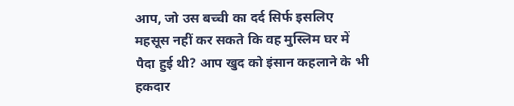आप, जो उस बच्ची का दर्द सिर्फ इसलिए महसूस नहीं कर सकते कि वह मुस्लिम घर में पैदा हुई थी? आप खुद को इंसान कहलाने के भी हकदार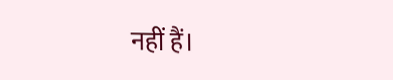नहीं हैं।